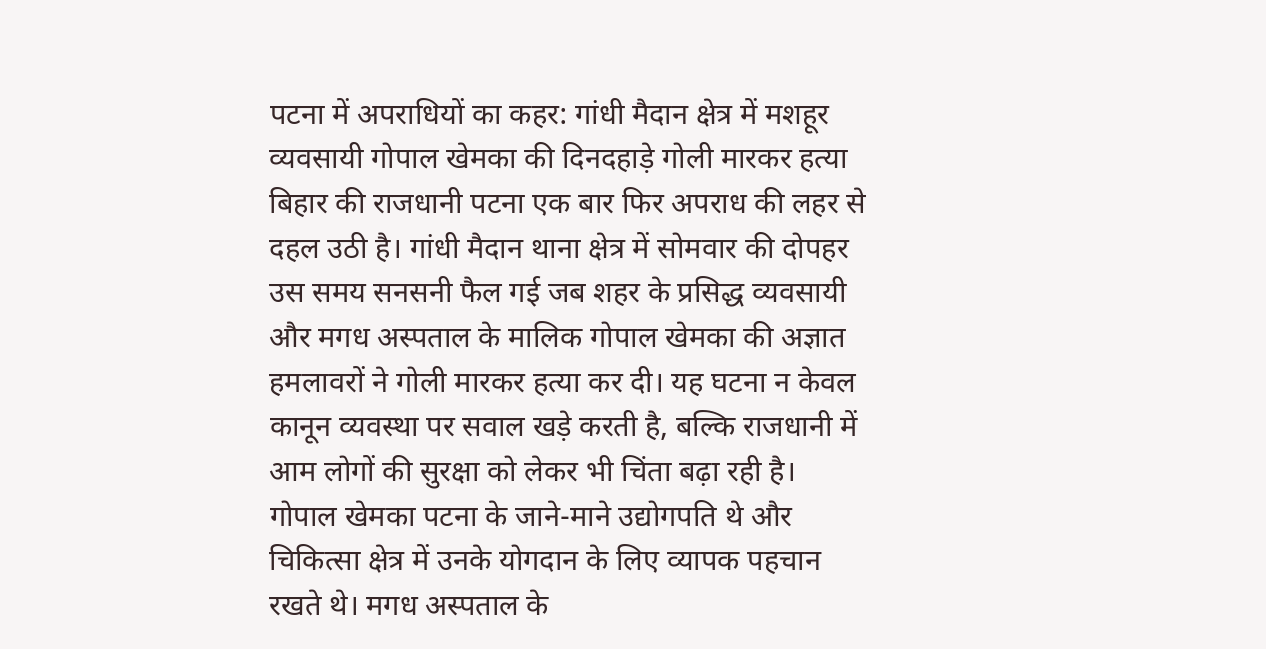पटना में अपराधियों का कहर: गांधी मैदान क्षेत्र में मशहूर व्यवसायी गोपाल खेमका की दिनदहाड़े गोली मारकर हत्या
बिहार की राजधानी पटना एक बार फिर अपराध की लहर से दहल उठी है। गांधी मैदान थाना क्षेत्र में सोमवार की दोपहर उस समय सनसनी फैल गई जब शहर के प्रसिद्ध व्यवसायी और मगध अस्पताल के मालिक गोपाल खेमका की अज्ञात हमलावरों ने गोली मारकर हत्या कर दी। यह घटना न केवल कानून व्यवस्था पर सवाल खड़े करती है, बल्कि राजधानी में आम लोगों की सुरक्षा को लेकर भी चिंता बढ़ा रही है।
गोपाल खेमका पटना के जाने-माने उद्योगपति थे और चिकित्सा क्षेत्र में उनके योगदान के लिए व्यापक पहचान रखते थे। मगध अस्पताल के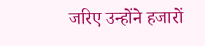जरिए उन्होंने हजारों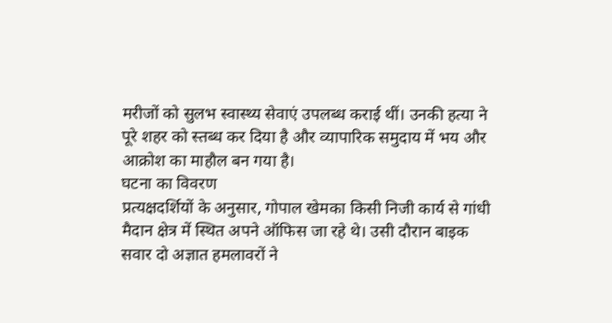मरीजों को सुलभ स्वास्थ्य सेवाएं उपलब्ध कराई थीं। उनकी हत्या ने पूरे शहर को स्तब्ध कर दिया है और व्यापारिक समुदाय में भय और आक्रोश का माहौल बन गया है।
घटना का विवरण
प्रत्यक्षदर्शियों के अनुसार, गोपाल खेमका किसी निजी कार्य से गांधी मैदान क्षेत्र में स्थित अपने ऑफिस जा रहे थे। उसी दौरान बाइक सवार दो अज्ञात हमलावरों ने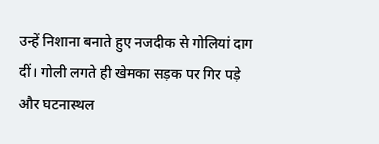उन्हें निशाना बनाते हुए नजदीक से गोलियां दाग दीं। गोली लगते ही खेमका सड़क पर गिर पड़े और घटनास्थल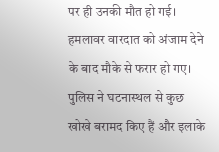पर ही उनकी मौत हो गई। हमलावर वारदात को अंजाम देने के बाद मौके से फरार हो गए। पुलिस ने घटनास्थल से कुछ खोखे बरामद किए हैं और इलाके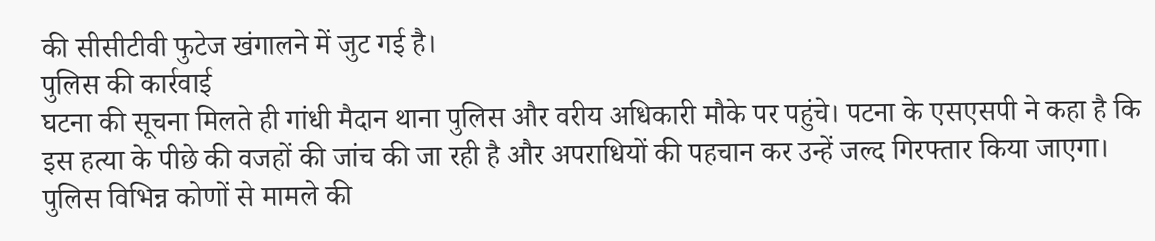की सीसीटीवी फुटेज खंगालने में जुट गई है।
पुलिस की कार्रवाई
घटना की सूचना मिलते ही गांधी मैदान थाना पुलिस और वरीय अधिकारी मौके पर पहुंचे। पटना के एसएसपी ने कहा है कि इस हत्या के पीछे की वजहों की जांच की जा रही है और अपराधियों की पहचान कर उन्हें जल्द गिरफ्तार किया जाएगा। पुलिस विभिन्न कोणों से मामले की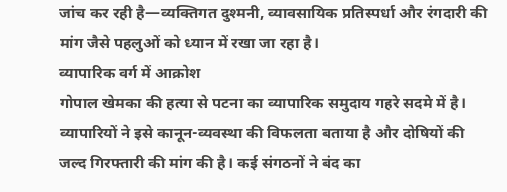जांच कर रही है—व्यक्तिगत दुश्मनी, व्यावसायिक प्रतिस्पर्धा और रंगदारी की मांग जैसे पहलुओं को ध्यान में रखा जा रहा है।
व्यापारिक वर्ग में आक्रोश
गोपाल खेमका की हत्या से पटना का व्यापारिक समुदाय गहरे सदमे में है। व्यापारियों ने इसे कानून-व्यवस्था की विफलता बताया है और दोषियों की जल्द गिरफ्तारी की मांग की है। कई संगठनों ने बंद का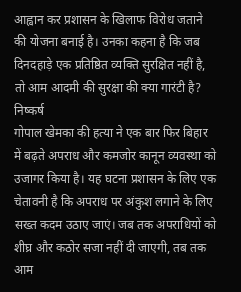आह्वान कर प्रशासन के खिलाफ विरोध जताने की योजना बनाई है। उनका कहना है कि जब दिनदहाड़े एक प्रतिष्ठित व्यक्ति सुरक्षित नहीं है, तो आम आदमी की सुरक्षा की क्या गारंटी है?
निष्कर्ष
गोपाल खेमका की हत्या ने एक बार फिर बिहार में बढ़ते अपराध और कमजोर कानून व्यवस्था को उजागर किया है। यह घटना प्रशासन के लिए एक चेतावनी है कि अपराध पर अंकुश लगाने के लिए सख्त कदम उठाए जाएं। जब तक अपराधियों को शीघ्र और कठोर सजा नहीं दी जाएगी, तब तक आम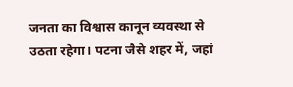जनता का विश्वास कानून व्यवस्था से उठता रहेगा। पटना जैसे शहर में, जहां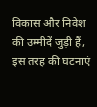विकास और निवेश की उम्मीदें जुड़ी हैं, इस तरह की घटनाएं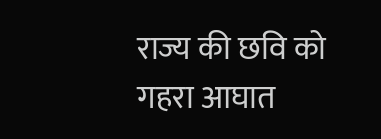राज्य की छवि को गहरा आघात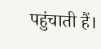पहुंचाती हैं।